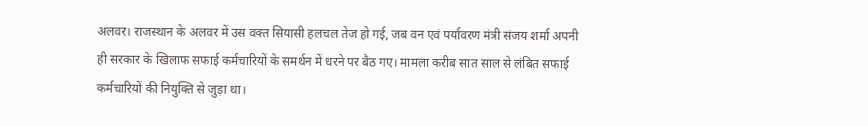अलवर। राजस्थान के अलवर में उस वक्त सियासी हलचल तेज हो गई, जब वन एवं पर्यावरण मंत्री संजय शर्मा अपनी ही सरकार के खिलाफ सफाई कर्मचारियों के समर्थन में धरने पर बैठ गए। मामला करीब सात साल से लंबित सफाई कर्मचारियों की नियुक्ति से जुड़ा था।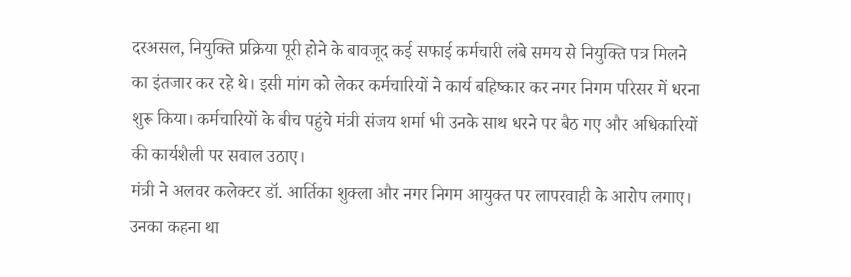दरअसल, नियुक्ति प्रक्रिया पूरी होने के बावजूद कई सफाई कर्मचारी लंबे समय से नियुक्ति पत्र मिलने का इंतजार कर रहे थे। इसी मांग को लेकर कर्मचारियों ने कार्य बहिष्कार कर नगर निगम परिसर में धरना शुरू किया। कर्मचारियों के बीच पहुंचे मंत्री संजय शर्मा भी उनके साथ धरने पर बैठ गए और अधिकारियों की कार्यशैली पर सवाल उठाए।
मंत्री ने अलवर कलेक्टर डॉ. आर्तिका शुक्ला और नगर निगम आयुक्त पर लापरवाही के आरोप लगाए। उनका कहना था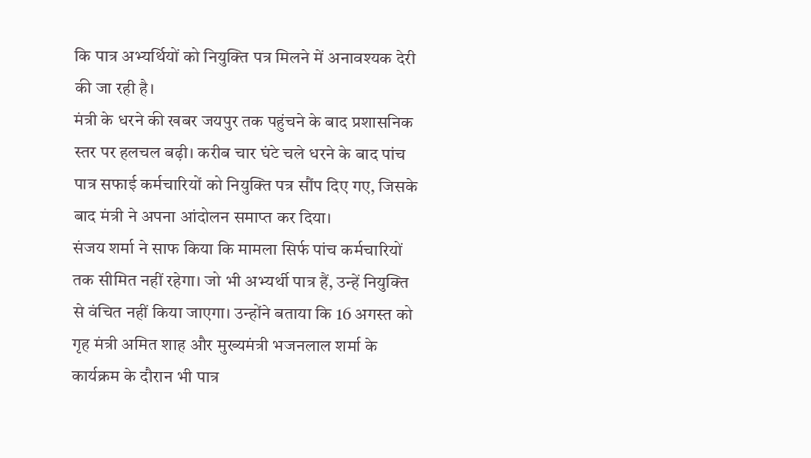कि पात्र अभ्यर्थियों को नियुक्ति पत्र मिलने में अनावश्यक देरी की जा रही है।
मंत्री के धरने की खबर जयपुर तक पहुंचने के बाद प्रशासनिक स्तर पर हलचल बढ़ी। करीब चार घंटे चले धरने के बाद पांच पात्र सफाई कर्मचारियों को नियुक्ति पत्र सौंप दिए गए, जिसके बाद मंत्री ने अपना आंदोलन समाप्त कर दिया।
संजय शर्मा ने साफ किया कि मामला सिर्फ पांच कर्मचारियों तक सीमित नहीं रहेगा। जो भी अभ्यर्थी पात्र हैं, उन्हें नियुक्ति से वंचित नहीं किया जाएगा। उन्होंने बताया कि 16 अगस्त को गृह मंत्री अमित शाह और मुख्यमंत्री भजनलाल शर्मा के कार्यक्रम के दौरान भी पात्र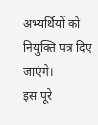अभ्यर्थियों को नियुक्ति पत्र दिए जाएंगे।
इस पूरे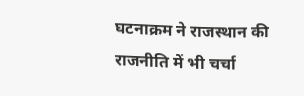घटनाक्रम ने राजस्थान की राजनीति में भी चर्चा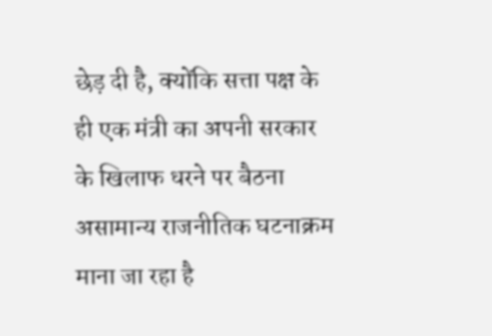छेड़ दी है, क्योंकि सत्ता पक्ष के ही एक मंत्री का अपनी सरकार के खिलाफ धरने पर बैठना असामान्य राजनीतिक घटनाक्रम माना जा रहा है